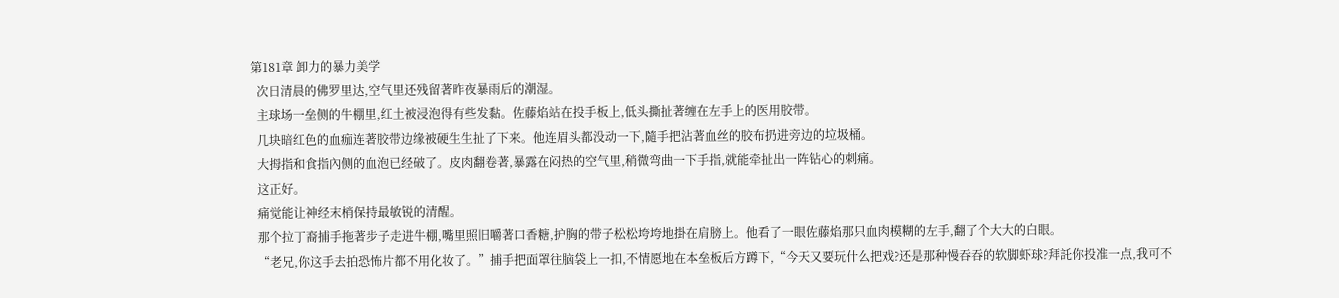第181章 卸力的暴力美学
  次日清晨的佛罗里达,空气里还残留著昨夜暴雨后的潮湿。
  主球场一垒侧的牛棚里,红土被浸泡得有些发黏。佐藤焰站在投手板上,低头撕扯著缠在左手上的医用胶带。
  几块暗红色的血痂连著胶带边缘被硬生生扯了下来。他连眉头都没动一下,隨手把沾著血丝的胶布扔进旁边的垃圾桶。
  大拇指和食指內侧的血泡已经破了。皮肉翻卷著,暴露在闷热的空气里,稍微弯曲一下手指,就能牵扯出一阵钻心的刺痛。
  这正好。
  痛觉能让神经末梢保持最敏锐的清醒。
  那个拉丁裔捕手拖著步子走进牛棚,嘴里照旧嚼著口香糖,护胸的带子松松垮垮地掛在肩膀上。他看了一眼佐藤焰那只血肉模糊的左手,翻了个大大的白眼。
  “老兄,你这手去拍恐怖片都不用化妆了。”捕手把面罩往脑袋上一扣,不情愿地在本垒板后方蹲下,“今天又要玩什么把戏?还是那种慢吞吞的软脚虾球?拜託你投准一点,我可不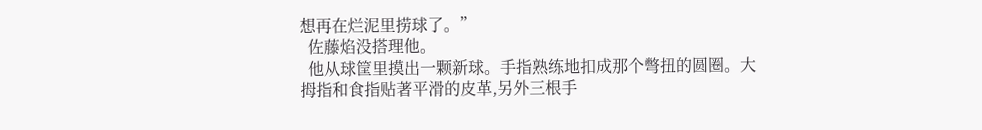想再在烂泥里捞球了。”
  佐藤焰没搭理他。
  他从球筐里摸出一颗新球。手指熟练地扣成那个彆扭的圆圈。大拇指和食指贴著平滑的皮革,另外三根手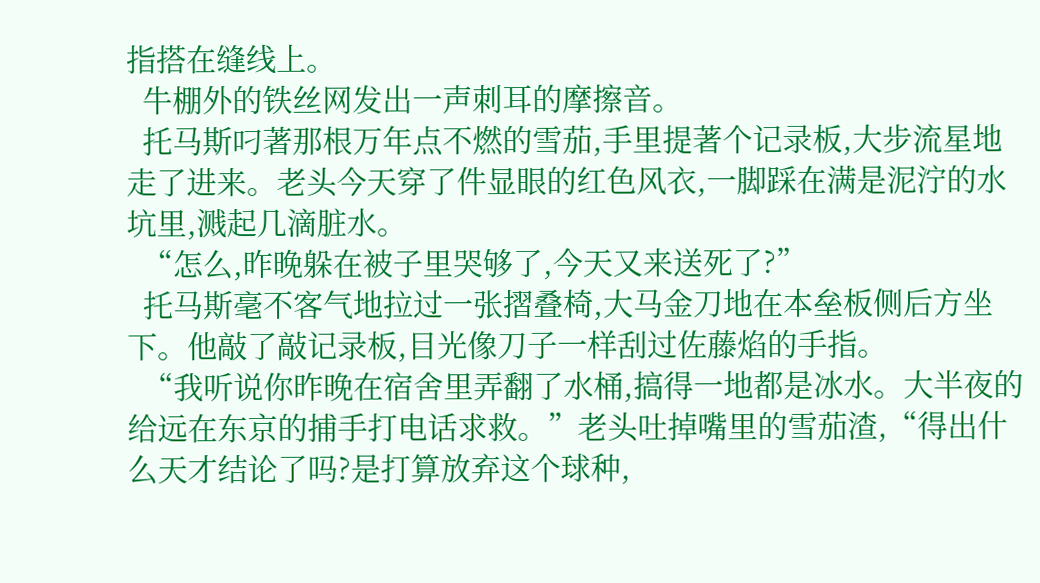指搭在缝线上。
  牛棚外的铁丝网发出一声刺耳的摩擦音。
  托马斯叼著那根万年点不燃的雪茄,手里提著个记录板,大步流星地走了进来。老头今天穿了件显眼的红色风衣,一脚踩在满是泥泞的水坑里,溅起几滴脏水。
  “怎么,昨晚躲在被子里哭够了,今天又来送死了?”
  托马斯毫不客气地拉过一张摺叠椅,大马金刀地在本垒板侧后方坐下。他敲了敲记录板,目光像刀子一样刮过佐藤焰的手指。
  “我听说你昨晚在宿舍里弄翻了水桶,搞得一地都是冰水。大半夜的给远在东京的捕手打电话求救。”老头吐掉嘴里的雪茄渣,“得出什么天才结论了吗?是打算放弃这个球种,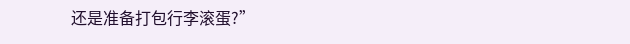还是准备打包行李滚蛋?”